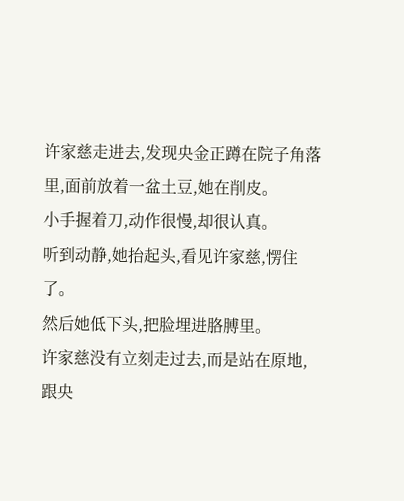许家慈走进去,发现央金正蹲在院子角落里,面前放着一盆土豆,她在削皮。
小手握着刀,动作很慢,却很认真。
听到动静,她抬起头,看见许家慈,愣住了。
然后她低下头,把脸埋进胳膊里。
许家慈没有立刻走过去,而是站在原地,跟央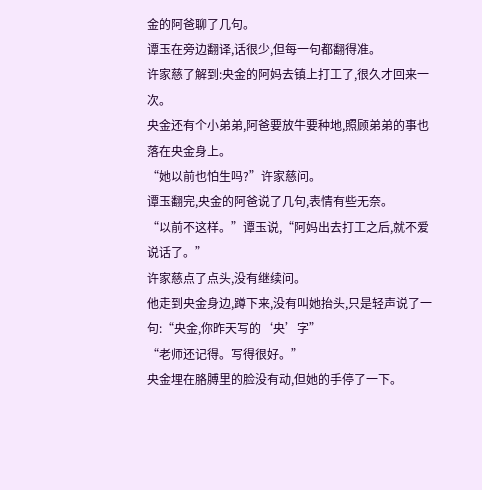金的阿爸聊了几句。
谭玉在旁边翻译,话很少,但每一句都翻得准。
许家慈了解到:央金的阿妈去镇上打工了,很久才回来一次。
央金还有个小弟弟,阿爸要放牛要种地,照顾弟弟的事也落在央金身上。
“她以前也怕生吗?”许家慈问。
谭玉翻完,央金的阿爸说了几句,表情有些无奈。
“以前不这样。”谭玉说,“阿妈出去打工之后,就不爱说话了。”
许家慈点了点头,没有继续问。
他走到央金身边,蹲下来,没有叫她抬头,只是轻声说了一句:“央金,你昨天写的‘央’字”
“老师还记得。写得很好。”
央金埋在胳膊里的脸没有动,但她的手停了一下。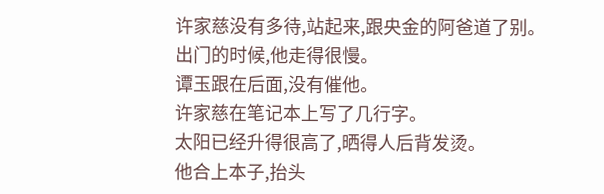许家慈没有多待,站起来,跟央金的阿爸道了别。
出门的时候,他走得很慢。
谭玉跟在后面,没有催他。
许家慈在笔记本上写了几行字。
太阳已经升得很高了,晒得人后背发烫。
他合上本子,抬头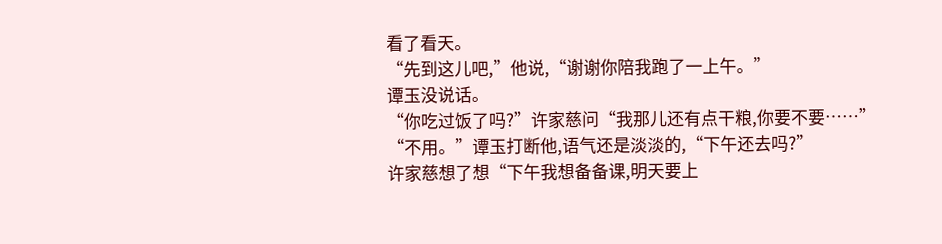看了看天。
“先到这儿吧,”他说,“谢谢你陪我跑了一上午。”
谭玉没说话。
“你吃过饭了吗?”许家慈问“我那儿还有点干粮,你要不要……”
“不用。”谭玉打断他,语气还是淡淡的,“下午还去吗?”
许家慈想了想“下午我想备备课,明天要上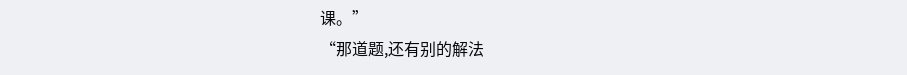课。”
“那道题,还有别的解法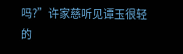吗?”许家慈听见谭玉很轻的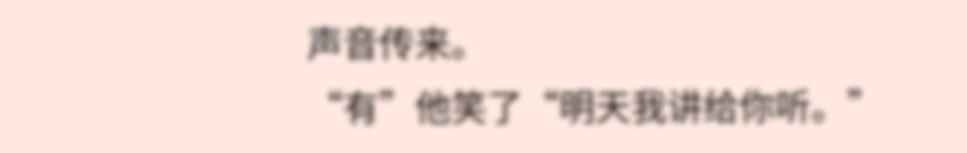声音传来。
“有”他笑了“明天我讲给你听。”